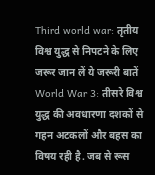Third world war: तृतीय विश्व युद्ध से निपटने के लिए जरूर जान लें ये जरूरी बातें
World War 3: तीसरे विश्व युद्ध की अवधारणा दशकों से गहन अटकलों और बहस का विषय रही है. जब से रूस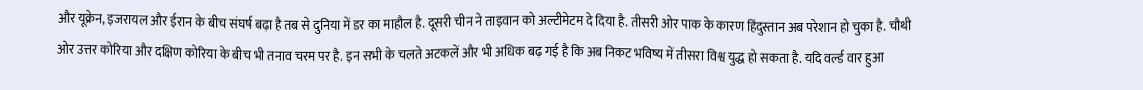और यूक्रेन, इजरायल और ईरान के बीच संघर्ष बढ़ा है तब से दुनिया में डर का माहौल है. दूसरी चीन ने ताइवान को अल्टीमेटम दे दिया है. तीसरी ओर पाक के कारण हिंदुस्तान अब परेशान हो चुका है. चौथी ओर उत्तर कोरिया और दक्षिण कोरिया के बीच भी तनाव चरम पर है. इन सभी के चलते अटकलें और भी अधिक बढ़ गई है कि अब निकट भविष्य में तीसरा विश्व युद्ध हो सकता है. यदि वर्ल्ड वार हुआ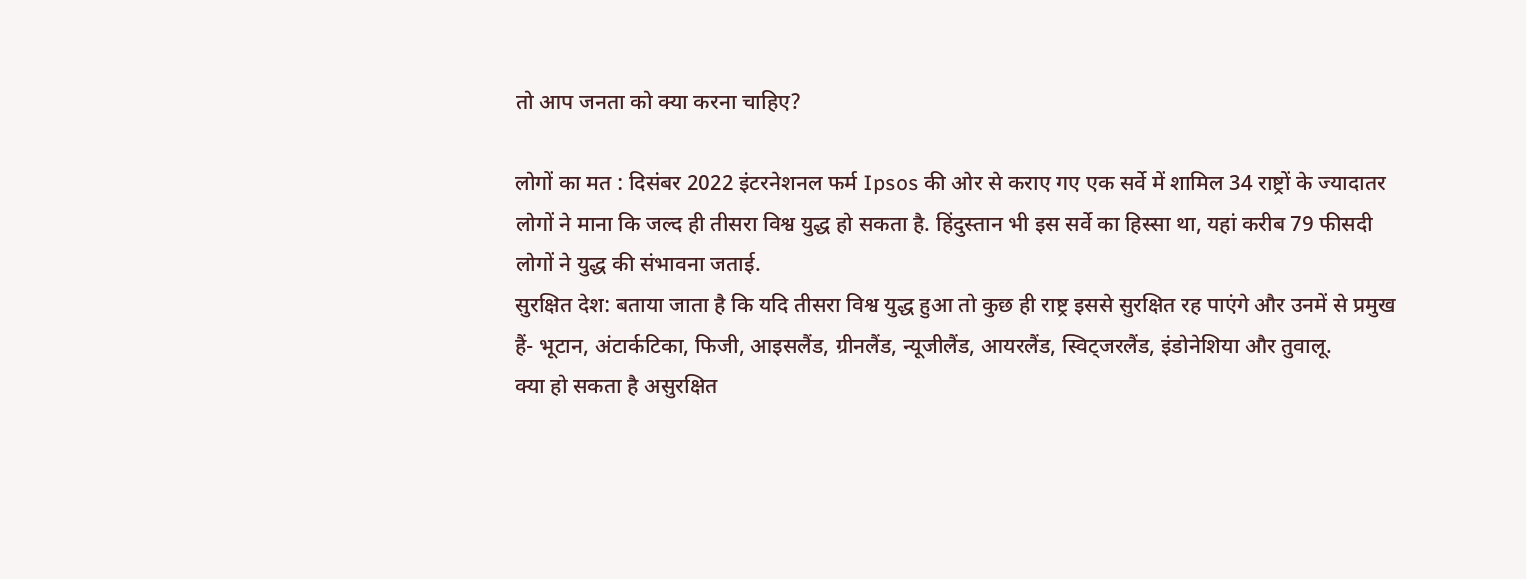तो आप जनता को क्या करना चाहिए?

लोगों का मत : दिसंबर 2022 इंटरनेशनल फर्म Ipsos की ओर से कराए गए एक सर्वे में शामिल 34 राष्ट्रों के ज्यादातर लोगों ने माना कि जल्द ही तीसरा विश्व युद्ध हो सकता है. हिंदुस्तान भी इस सर्वे का हिस्सा था, यहां करीब 79 फीसदी लोगों ने युद्ध की संभावना जताई.
सुरक्षित देश: बताया जाता है कि यदि तीसरा विश्व युद्ध हुआ तो कुछ ही राष्ट्र इससे सुरक्षित रह पाएंगे और उनमें से प्रमुख हैं- भूटान, अंटार्कटिका, फिजी, आइसलैंड, ग्रीनलैंड, न्यूजीलैंड, आयरलैंड, स्विट्जरलैंड, इंडोनेशिया और तुवालू.
क्या हो सकता है असुरक्षित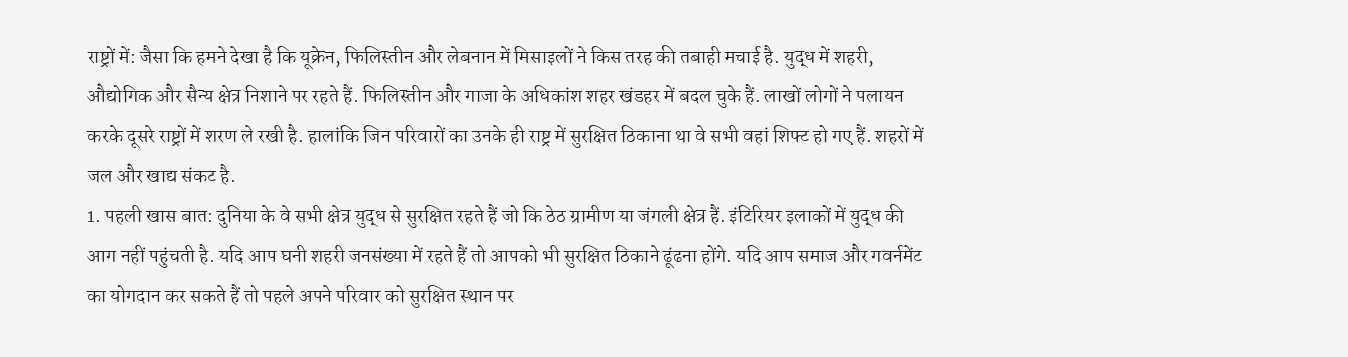राष्ट्रों में: जैसा कि हमने देखा है कि यूक्रेन, फिलिस्तीन और लेबनान में मिसाइलों ने किस तरह की तबाही मचाई है. युद्ध में शहरी, औद्योगिक और सैन्य क्षेत्र निशाने पर रहते हैं. फिलिस्तीन और गाजा के अधिकांश शहर खंडहर में बदल चुके हैं. लाखों लोगों ने पलायन करके दूसरे राष्ट्रों में शरण ले रखी है. हालांकि जिन परिवारों का उनके ही राष्ट्र में सुरक्षित ठिकाना था वे सभी वहां शिफ्ट हो गए हैं. शहरों में जल और खाद्य संकट है.
1. पहली खास बात: दुनिया के वे सभी क्षेत्र युद्ध से सुरक्षित रहते हैं जो कि ठेठ ग्रामीण या जंगली क्षेत्र हैं. इंटिरियर इलाकों में युद्ध की आग नहीं पहुंचती है. यदि आप घनी शहरी जनसंख्या में रहते हैं तो आपको भी सुरक्षित ठिकाने ढूंढना होंगे. यदि आप समाज और गवर्नमेंट का योगदान कर सकते हैं तो पहले अपने परिवार को सुरक्षित स्थान पर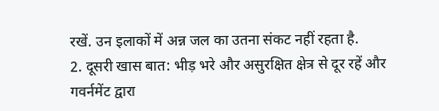रखें. उन इलाकों में अन्न जल का उतना संकट नहीं रहता है.
2. दूसरी खास बात: भीड़ भरे और असुरक्षित क्षेत्र से दूर रहें और गवर्नमेंट द्वारा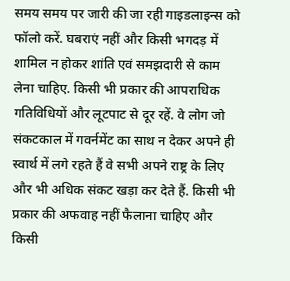समय समय पर जारी की जा रही गाइडलाइन्स को फॉलो करें. घबराएं नहीं और किसी भगदड़ में शामिल न होकर शांति एवं समझदारी से काम लेना चाहिए. किसी भी प्रकार की आपराधिक गतिविधियों और लूटपाट से दूर रहें. वे लोग जो संकटकाल में गवर्नमेंट का साथ न देकर अपने ही स्वार्थ में लगे रहते हैं वे सभी अपने राष्ट्र के लिए और भी अधिक संकट खड़ा कर देते हैं. किसी भी प्रकार की अफवाह नहीं फैलाना चाहिए और किसी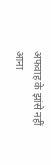अफवाह के झांसे नहीं आना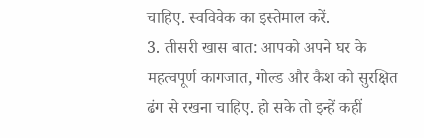चाहिए. स्वविवेक का इस्तेमाल करें.
3. तीसरी खास बात: आपको अपने घर के महत्वपूर्ण कागजात, गोल्ड और कैश को सुरक्षित ढंग से रखना चाहिए. हो सके तो इन्हें कहीं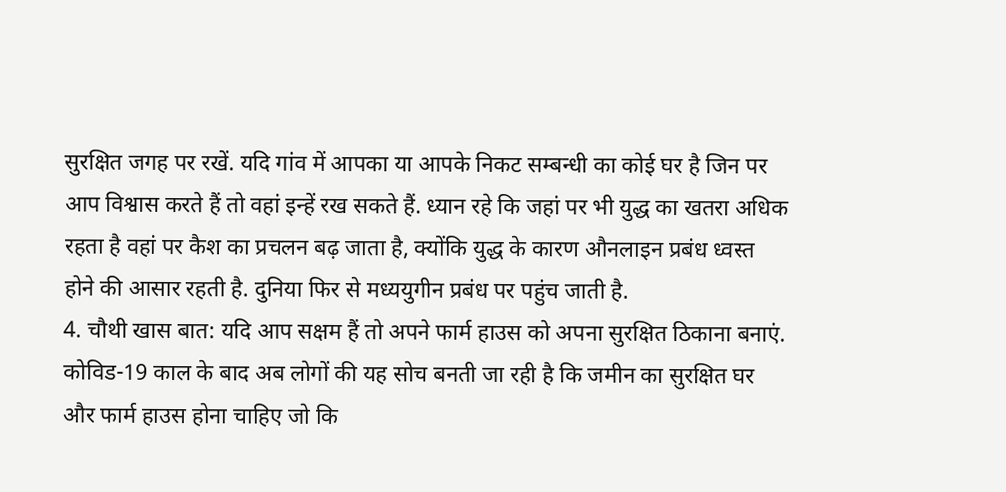सुरक्षित जगह पर रखें. यदि गांव में आपका या आपके निकट सम्बन्धी का कोई घर है जिन पर आप विश्वास करते हैं तो वहां इन्हें रख सकते हैं. ध्यान रहे कि जहां पर भी युद्ध का खतरा अधिक रहता है वहां पर कैश का प्रचलन बढ़ जाता है, क्योंकि युद्ध के कारण औनलाइन प्रबंध ध्वस्त होने की आसार रहती है. दुनिया फिर से मध्ययुगीन प्रबंध पर पहुंच जाती है.
4. चौथी खास बात: यदि आप सक्षम हैं तो अपने फार्म हाउस को अपना सुरक्षित ठिकाना बनाएं. कोविड-19 काल के बाद अब लोगों की यह सोच बनती जा रही है कि जमीन का सुरक्षित घर और फार्म हाउस होना चाहिए जो कि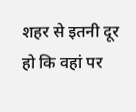शहर से इतनी दूर हो कि वहां पर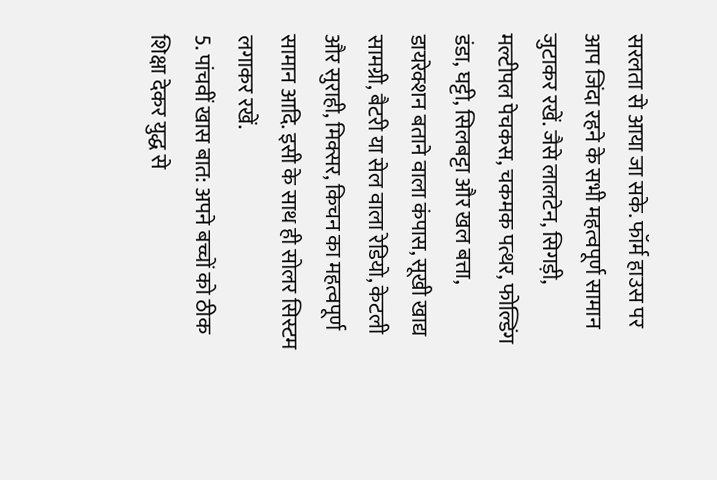सरलता से आया जा सके. फॉर्म हाउस पर आप जिंदा रहने के सभी महत्वपूर्ण सामान जुटाकर रखें. जैसे लालटेन, सिगड़ी, मल्टीपल पेचकस, चकमक पत्थर, फोल्डिंग डंडा, घट्टी, सिलबट्टा और खल बत्ता, डायरेक्शन बताने वाला कंपास, सूखी खाद्य सामग्री, बैटरी या सेल वाला रेडियो, केटली और सुराही, मिक्सर, किचन का महत्वपूर्ण सामान आदि. इसी के साथ ही सोलर सिस्टम लगाकर रखें.
5. पांचवीं खास बात: अपने बच्चों को ठीक शिक्षा देकर युद्ध से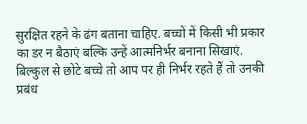सुरक्षित रहने के ढंग बताना चाहिए. बच्चों में किसी भी प्रकार का डर न बैठाएं बल्कि उन्हें आत्मनिर्भर बनाना सिखाएं. बिल्कुल से छोटे बच्चे तो आप पर ही निर्भर रहते हैं तो उनकी प्रबंध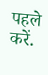पहले करें.